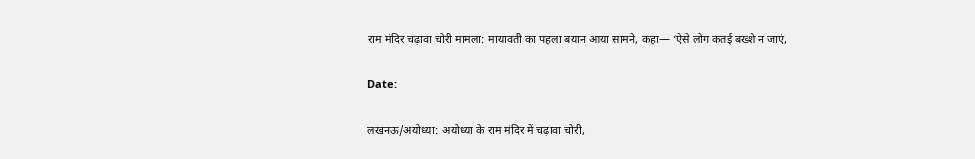राम मंदिर चढ़ावा चोरी मामला: मायावती का पहला बयान आया सामने, कहा— ‘ऐसे लोग कतई बख्शे न जाएं,

Date:

लखनऊ/अयोध्या: अयोध्या के राम मंदिर में चढ़ावा चोरी,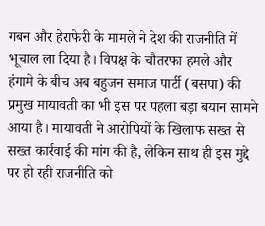गबन और हेराफेरी के मामले ने देश की राजनीति में भूचाल ला दिया है। विपक्ष के चौतरफा हमले और हंगामे के बीच अब बहुजन समाज पार्टी (बसपा) की प्रमुख मायावती का भी इस पर पहला बड़ा बयान सामने आया है। मायावती ने आरोपियों के खिलाफ सख्त से सख्त कार्रवाई की मांग की है, लेकिन साथ ही इस मुद्दे पर हो रही राजनीति को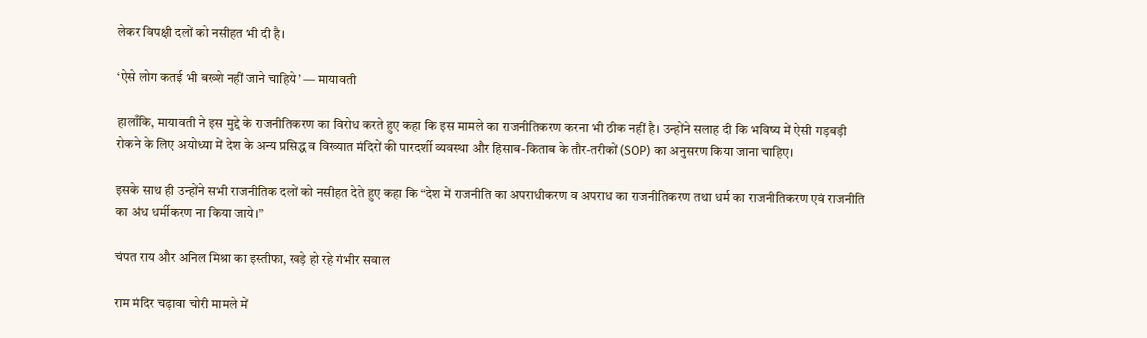लेकर विपक्षी दलों को नसीहत भी दी है।

‘ऐसे लोग कतई भी बख्शे नहीं जाने चाहिये’ — मायावती

हालाँकि, मायावती ने इस मुद्दे के राजनीतिकरण का विरोध करते हुए कहा कि इस मामले का राजनीतिकरण करना भी ठीक नहीं है। उन्होंने सलाह दी कि भविष्य में ऐसी गड़बड़ी रोकने के लिए अयोध्या में देश के अन्य प्रसिद्ध व विख्यात मंदिरों की पारदर्शी व्यवस्था और हिसाब-किताब के तौर-तरीकों (SOP) का अनुसरण किया जाना चाहिए।

इसके साथ ही उन्होंने सभी राजनीतिक दलों को नसीहत देते हुए कहा कि “देश में राजनीति का अपराधीकरण व अपराध का राजनीतिकरण तथा धर्म का राजनीतिकरण एवं राजनीति का अंध धर्मीकरण ना किया जाये।”

चंपत राय और अनिल मिश्रा का इस्तीफा, खड़े हो रहे गंभीर सवाल

राम मंदिर चढ़ावा चोरी मामले में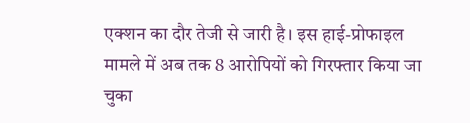एक्शन का दौर तेजी से जारी है। इस हाई-प्रोफाइल मामले में अब तक 8 आरोपियों को गिरफ्तार किया जा चुका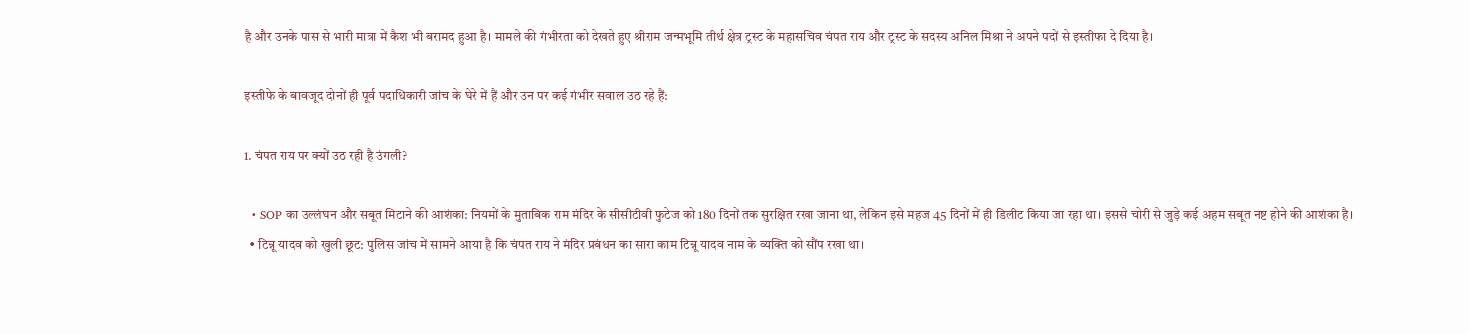है और उनके पास से भारी मात्रा में कैश भी बरामद हुआ है। मामले की गंभीरता को देखते हुए श्रीराम जन्मभूमि तीर्थ क्षेत्र ट्रस्ट के महासचिव चंपत राय और ट्रस्ट के सदस्य अनिल मिश्रा ने अपने पदों से इस्तीफा दे दिया है।

इस्तीफे के बावजूद दोनों ही पूर्व पदाधिकारी जांच के घेरे में हैं और उन पर कई गंभीर सवाल उठ रहे हैं:

1. चंपत राय पर क्यों उठ रही है उंगली?

  • SOP का उल्लंघन और सबूत मिटाने की आशंका: नियमों के मुताबिक राम मंदिर के सीसीटीवी फुटेज को 180 दिनों तक सुरक्षित रखा जाना था, लेकिन इसे महज 45 दिनों में ही डिलीट किया जा रहा था। इससे चोरी से जुड़े कई अहम सबूत नष्ट होने की आशंका है।
  • टिन्नू यादव को खुली छूट: पुलिस जांच में सामने आया है कि चंपत राय ने मंदिर प्रबंधन का सारा काम टिन्नू यादव नाम के व्यक्ति को सौंप रखा था।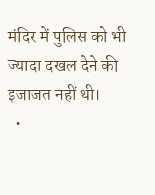मंदिर में पुलिस को भी ज्यादा दखल देने की इजाजत नहीं थी।
  •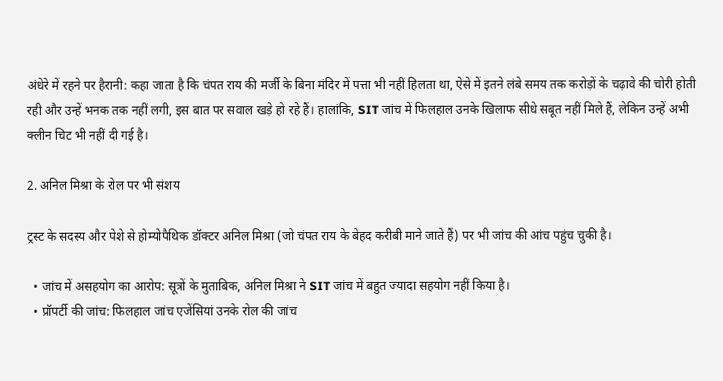अंधेरे में रहने पर हैरानी: कहा जाता है कि चंपत राय की मर्जी के बिना मंदिर में पत्ता भी नहीं हिलता था, ऐसे में इतने लंबे समय तक करोड़ों के चढ़ावे की चोरी होती रही और उन्हें भनक तक नहीं लगी, इस बात पर सवाल खड़े हो रहे हैं। हालांकि, SIT जांच में फिलहाल उनके खिलाफ सीधे सबूत नहीं मिले हैं, लेकिन उन्हें अभी क्लीन चिट भी नहीं दी गई है।

2. अनिल मिश्रा के रोल पर भी संशय

ट्रस्ट के सदस्य और पेशे से होम्योपैथिक डॉक्टर अनिल मिश्रा (जो चंपत राय के बेहद करीबी माने जाते हैं) पर भी जांच की आंच पहुंच चुकी है।

  • जांच में असहयोग का आरोप: सूत्रों के मुताबिक, अनिल मिश्रा ने SIT जांच में बहुत ज्यादा सहयोग नहीं किया है।
  • प्रॉपर्टी की जांच: फिलहाल जांच एजेंसियां उनके रोल की जांच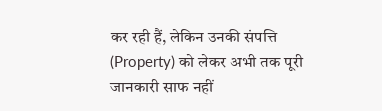कर रही हैं, लेकिन उनकी संपत्ति (Property) को लेकर अभी तक पूरी जानकारी साफ नहीं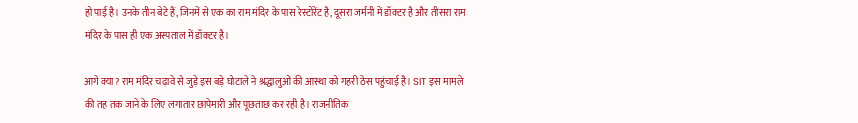हो पाई है। उनके तीन बेटे हैं, जिनमें से एक का राम मंदिर के पास रेस्टोरेंट है, दूसरा जर्मनी में डॉक्टर है और तीसरा राम मंदिर के पास ही एक अस्पताल में डॉक्टर है।

आगे क्या? राम मंदिर चढ़ावे से जुड़े इस बड़े घोटाले ने श्रद्धालुओं की आस्था को गहरी ठेस पहुंचाई है। SIT इस मामले की तह तक जाने के लिए लगातार छापेमारी और पूछताछ कर रही है। राजनीतिक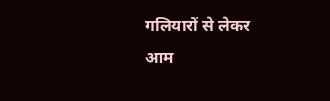गलियारों से लेकर आम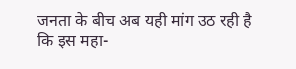जनता के बीच अब यही मांग उठ रही है कि इस महा-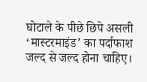घोटाले के पीछे छिपे असली ‘मास्टरमाइंड’ का पर्दाफाश जल्द से जल्द होना चाहिए।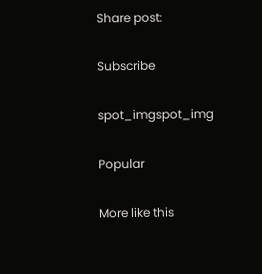Share post:

Subscribe

spot_imgspot_img

Popular

More like this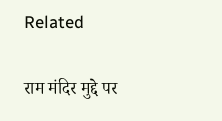Related

राम मंदिर मुद्दे पर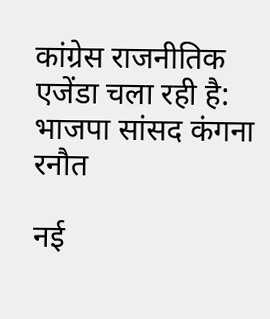कांग्रेस राजनीतिक एजेंडा चला रही है: भाजपा सांसद कंगना रनौत

नई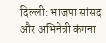दिल्ली: भाजपा सांसद और अभिनेत्री कंगना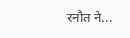रनौत ने...